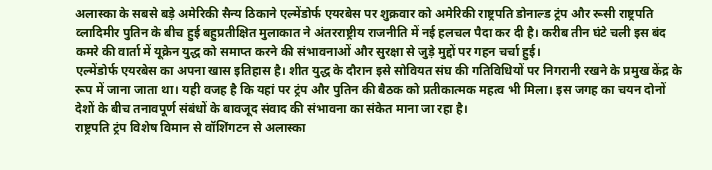अलास्का के सबसे बड़े अमेरिकी सैन्य ठिकाने एल्मेंडोर्फ एयरबेस पर शुक्रवार को अमेरिकी राष्ट्रपति डोनाल्ड ट्रंप और रूसी राष्ट्रपति व्लादिमीर पुतिन के बीच हुई बहुप्रतीक्षित मुलाकात ने अंतरराष्ट्रीय राजनीति में नई हलचल पैदा कर दी है। करीब तीन घंटे चली इस बंद कमरे की वार्ता में यूक्रेन युद्ध को समाप्त करने की संभावनाओं और सुरक्षा से जुड़े मुद्दों पर गहन चर्चा हुई।
एल्मेंडोर्फ एयरबेस का अपना खास इतिहास है। शीत युद्ध के दौरान इसे सोवियत संघ की गतिविधियों पर निगरानी रखने के प्रमुख केंद्र के रूप में जाना जाता था। यही वजह है कि यहां पर ट्रंप और पुतिन की बैठक को प्रतीकात्मक महत्व भी मिला। इस जगह का चयन दोनों देशों के बीच तनावपूर्ण संबंधों के बावजूद संवाद की संभावना का संकेत माना जा रहा है।
राष्ट्रपति ट्रंप विशेष विमान से वॉशिंगटन से अलास्का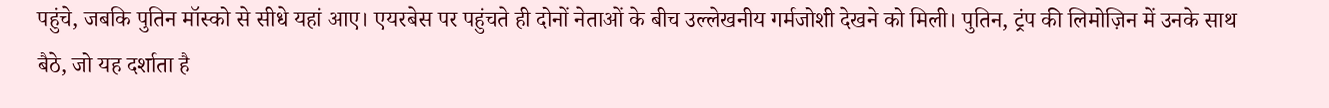पहुंचे, जबकि पुतिन मॉस्को से सीधे यहां आए। एयरबेस पर पहुंचते ही दोनों नेताओं के बीच उल्लेखनीय गर्मजोशी देखने को मिली। पुतिन, ट्रंप की लिमोज़िन में उनके साथ बैठे, जो यह दर्शाता है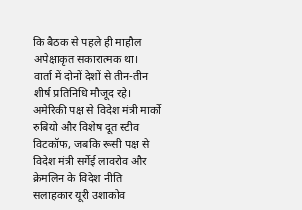कि बैठक से पहले ही माहौल अपेक्षाकृत सकारात्मक था।
वार्ता में दोनों देशों से तीन-तीन शीर्ष प्रतिनिधि मौजूद रहे। अमेरिकी पक्ष से विदेश मंत्री मार्को रुबियो और विशेष दूत स्टीव विटकॉफ, जबकि रूसी पक्ष से विदेश मंत्री सर्गेई लावरोव और क्रेमलिन के विदेश नीति सलाहकार यूरी उशाकोव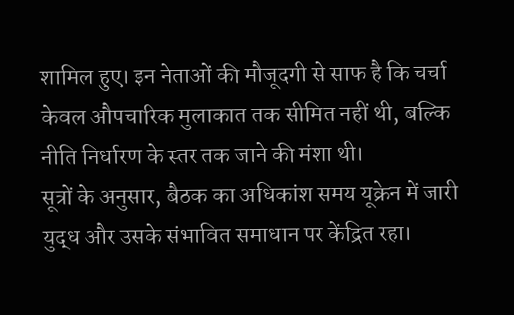शामिल हुए। इन नेताओं की मौजूदगी से साफ है कि चर्चा केवल औपचारिक मुलाकात तक सीमित नहीं थी, बल्कि नीति निर्धारण के स्तर तक जाने की मंशा थी।
सूत्रों के अनुसार, बैठक का अधिकांश समय यूक्रेन में जारी युद्ध और उसके संभावित समाधान पर केंद्रित रहा।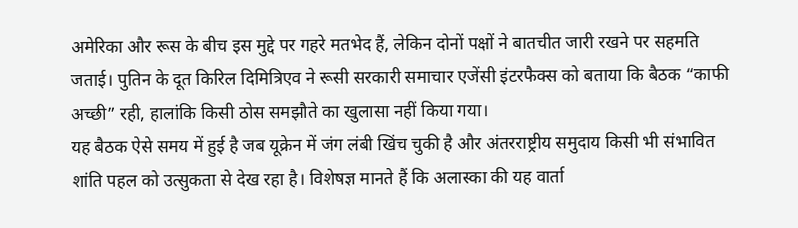अमेरिका और रूस के बीच इस मुद्दे पर गहरे मतभेद हैं, लेकिन दोनों पक्षों ने बातचीत जारी रखने पर सहमति जताई। पुतिन के दूत किरिल दिमित्रिएव ने रूसी सरकारी समाचार एजेंसी इंटरफैक्स को बताया कि बैठक “काफी अच्छी” रही, हालांकि किसी ठोस समझौते का खुलासा नहीं किया गया।
यह बैठक ऐसे समय में हुई है जब यूक्रेन में जंग लंबी खिंच चुकी है और अंतरराष्ट्रीय समुदाय किसी भी संभावित शांति पहल को उत्सुकता से देख रहा है। विशेषज्ञ मानते हैं कि अलास्का की यह वार्ता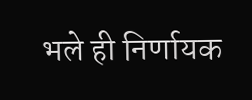भले ही निर्णायक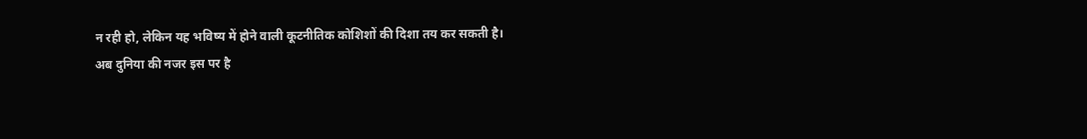न रही हो, लेकिन यह भविष्य में होने वाली कूटनीतिक कोशिशों की दिशा तय कर सकती है।
अब दुनिया की नजर इस पर है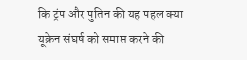कि ट्रंप और पुतिन की यह पहल क्या यूक्रेन संघर्ष को समाप्त करने की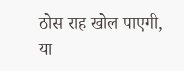ठोस राह खोल पाएगी, या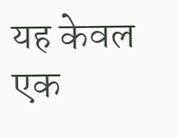यह केवल एक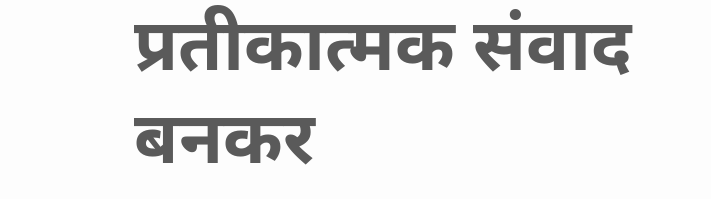प्रतीकात्मक संवाद बनकर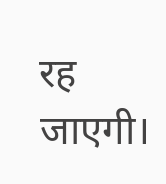रह जाएगी।